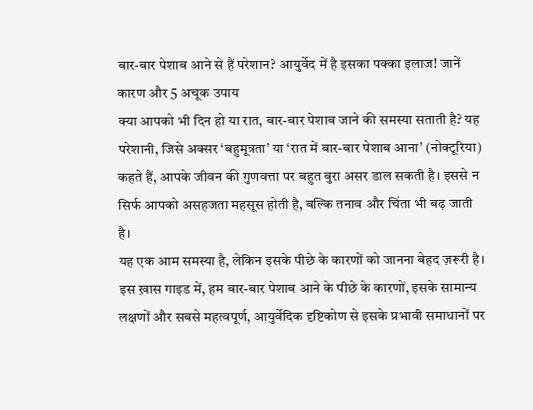बार-बार पेशाब आने से हैं परेशान? आयुर्वेद में है इसका पक्का इलाज! जानें कारण और 5 अचूक उपाय
क्या आपको भी दिन हो या रात, बार-बार पेशाब जाने की समस्या सताती है? यह परेशानी, जिसे अक्सर ‘बहुमूत्रता’ या ‘रात में बार-बार पेशाब आना’ (नोक्टूरिया) कहते हैं, आपके जीवन की गुणवत्ता पर बहुत बुरा असर डाल सकती है। इससे न सिर्फ आपको असहजता महसूस होती है, बल्कि तनाव और चिंता भी बढ़ जाती है।
यह एक आम समस्या है, लेकिन इसके पीछे के कारणों को जानना बेहद ज़रूरी है। इस ख़ास गाइड में, हम बार-बार पेशाब आने के पीछे के कारणों, इसके सामान्य लक्षणों और सबसे महत्वपूर्ण, आयुर्वेदिक दृष्टिकोण से इसके प्रभावी समाधानों पर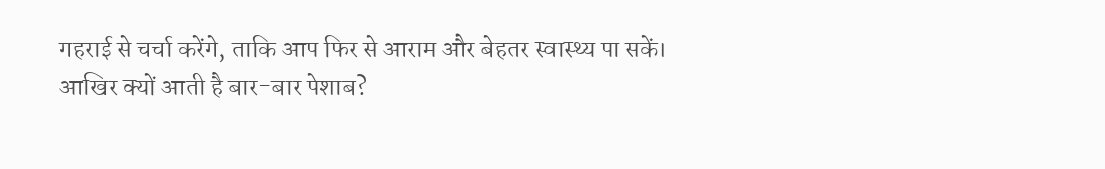गहराई से चर्चा करेंगे, ताकि आप फिर से आराम और बेहतर स्वास्थ्य पा सकें।
आखिर क्यों आती है बार-बार पेशाब?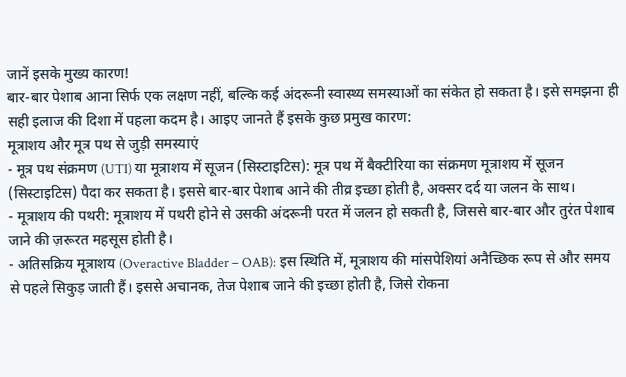जानें इसके मुख्य कारण!
बार-बार पेशाब आना सिर्फ एक लक्षण नहीं, बल्कि कई अंदरूनी स्वास्थ्य समस्याओं का संकेत हो सकता है। इसे समझना ही सही इलाज की दिशा में पहला कदम है। आइए जानते हैं इसके कुछ प्रमुख कारण:
मूत्राशय और मूत्र पथ से जुड़ी समस्याएं
- मूत्र पथ संक्रमण (UTI) या मूत्राशय में सूजन (सिस्टाइटिस): मूत्र पथ में बैक्टीरिया का संक्रमण मूत्राशय में सूजन (सिस्टाइटिस) पैदा कर सकता है। इससे बार-बार पेशाब आने की तीव्र इच्छा होती है, अक्सर दर्द या जलन के साथ।
- मूत्राशय की पथरी: मूत्राशय में पथरी होने से उसकी अंदरूनी परत में जलन हो सकती है, जिससे बार-बार और तुरंत पेशाब जाने की ज़रूरत महसूस होती है।
- अतिसक्रिय मूत्राशय (Overactive Bladder – OAB): इस स्थिति में, मूत्राशय की मांसपेशियां अनैच्छिक रूप से और समय से पहले सिकुड़ जाती हैं। इससे अचानक, तेज पेशाब जाने की इच्छा होती है, जिसे रोकना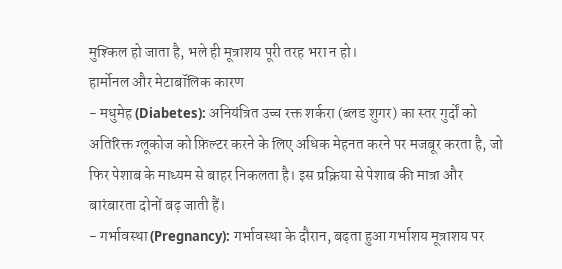मुश्किल हो जाता है, भले ही मूत्राशय पूरी तरह भरा न हो।
हार्मोनल और मेटाबॉलिक कारण
- मधुमेह (Diabetes): अनियंत्रित उच्च रक्त शर्करा (ब्लड शुगर) का स्तर गुर्दों को अतिरिक्त ग्लूकोज को फ़िल्टर करने के लिए अधिक मेहनत करने पर मजबूर करता है, जो फिर पेशाब के माध्यम से बाहर निकलता है। इस प्रक्रिया से पेशाब की मात्रा और बारंबारता दोनों बढ़ जाती हैं।
- गर्भावस्था (Pregnancy): गर्भावस्था के दौरान, बढ़ता हुआ गर्भाशय मूत्राशय पर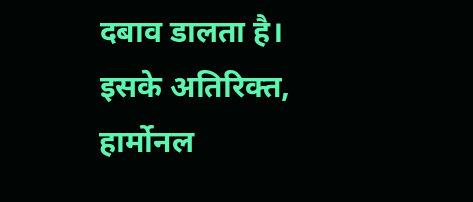दबाव डालता है। इसके अतिरिक्त, हार्मोनल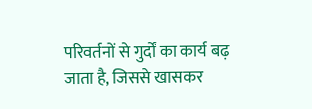परिवर्तनों से गुर्दों का कार्य बढ़ जाता है, जिससे खासकर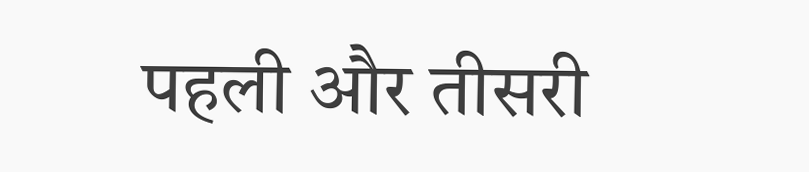पहली और तीसरी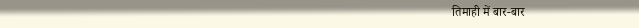तिमाही में बार-बार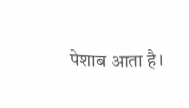पेशाब आता है।